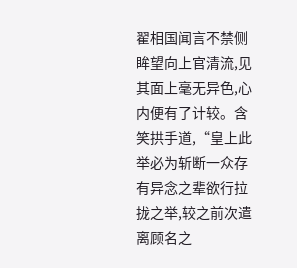翟相国闻言不禁侧眸望向上官清流,见其面上毫无异色,心内便有了计较。含笑拱手道,“皇上此举必为斩断一众存有异念之辈欲行拉拢之举,较之前次遣离顾名之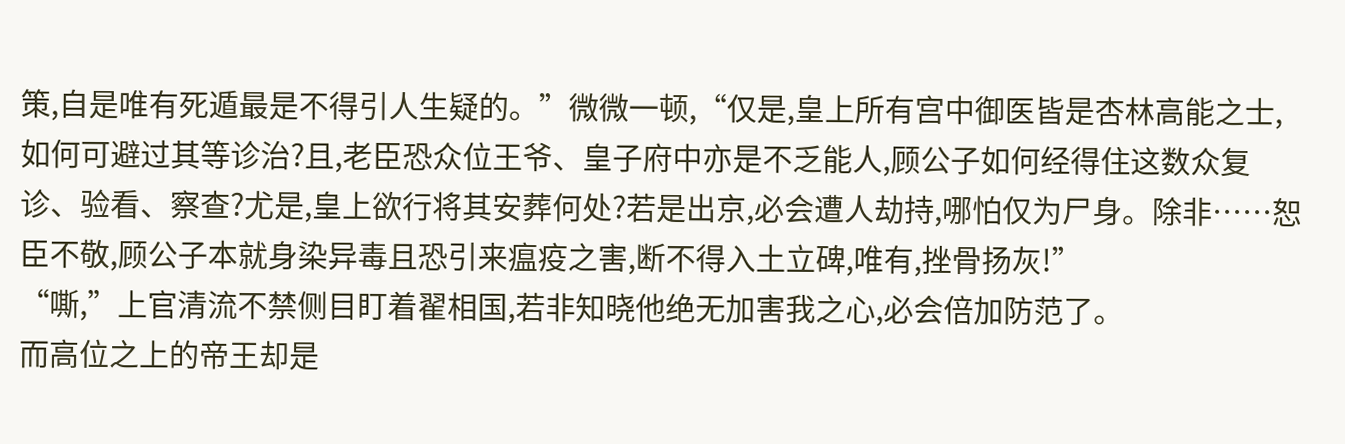策,自是唯有死遁最是不得引人生疑的。”微微一顿,“仅是,皇上所有宫中御医皆是杏林高能之士,如何可避过其等诊治?且,老臣恐众位王爷、皇子府中亦是不乏能人,顾公子如何经得住这数众复诊、验看、察查?尤是,皇上欲行将其安葬何处?若是出京,必会遭人劫持,哪怕仅为尸身。除非……恕臣不敬,顾公子本就身染异毒且恐引来瘟疫之害,断不得入土立碑,唯有,挫骨扬灰!”
“嘶,”上官清流不禁侧目盯着翟相国,若非知晓他绝无加害我之心,必会倍加防范了。
而高位之上的帝王却是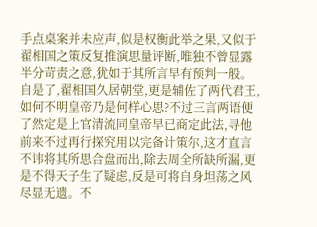手点桌案并未应声,似是权衡此举之果,又似于翟相国之策反复推演思量评断,唯独不曾显露半分苛责之意,犹如于其所言早有预判一般。
自是了,翟相国久居朝堂,更是辅佐了两代君王,如何不明皇帝乃是何样心思?不过三言两语便了然定是上官清流同皇帝早已商定此法,寻他前来不过再行探究用以完备计策尔,这才直言不讳将其所思合盘而出,除去周全所缺所漏,更是不得天子生了疑虑,反是可将自身坦荡之风尽显无遗。不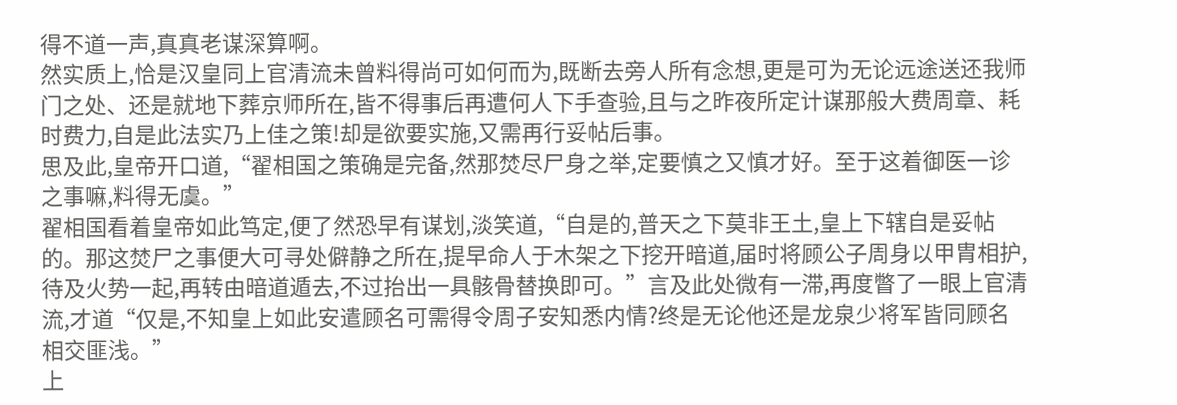得不道一声,真真老谋深算啊。
然实质上,恰是汉皇同上官清流未曾料得尚可如何而为,既断去旁人所有念想,更是可为无论远途送还我师门之处、还是就地下葬京师所在,皆不得事后再遭何人下手查验,且与之昨夜所定计谋那般大费周章、耗时费力,自是此法实乃上佳之策!却是欲要实施,又需再行妥帖后事。
思及此,皇帝开口道,“翟相国之策确是完备,然那焚尽尸身之举,定要慎之又慎才好。至于这着御医一诊之事嘛,料得无虞。”
翟相国看着皇帝如此笃定,便了然恐早有谋划,淡笑道,“自是的,普天之下莫非王土,皇上下辖自是妥帖的。那这焚尸之事便大可寻处僻静之所在,提早命人于木架之下挖开暗道,届时将顾公子周身以甲胄相护,待及火势一起,再转由暗道遁去,不过抬出一具骸骨替换即可。”言及此处微有一滞,再度瞥了一眼上官清流,才道“仅是,不知皇上如此安遣顾名可需得令周子安知悉内情?终是无论他还是龙泉少将军皆同顾名相交匪浅。”
上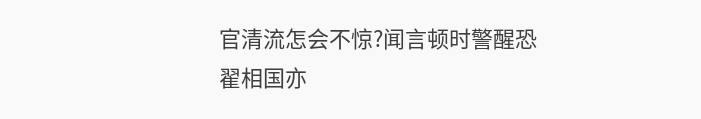官清流怎会不惊?闻言顿时警醒恐翟相国亦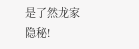是了然龙家隐秘!